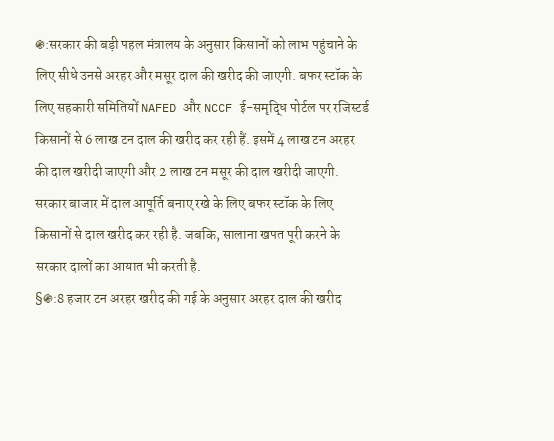֍:सरकार की बड़ी पहल मंत्रालय के अनुसार किसानों को लाभ पहुंचाने के लिए सीधे उनसे अरहर और मसूर दाल की खरीद की जाएगी. बफर स्टॉक के लिए सहकारी समितियों NAFED और NCCF ई-समृद्धि पोर्टल पर रजिस्टर्ड किसानों से 6 लाख टन दाल की खरीद कर रही हैं. इसमें 4 लाख टन अरहर की दाल खरीदी जाएगी और 2 लाख टन मसूर की दाल खरीदी जाएगी. सरकार बाजार में दाल आपूर्ति बनाए रखे के लिए बफर स्टॉक के लिए किसानों से दाल खरीद कर रही है. जबकि, सालाना खपत पूरी करने के सरकार दालों का आयात भी करती है.
§֍:8 हजार टन अरहर खरीद की गई के अनुसार अरहर दाल की खरीद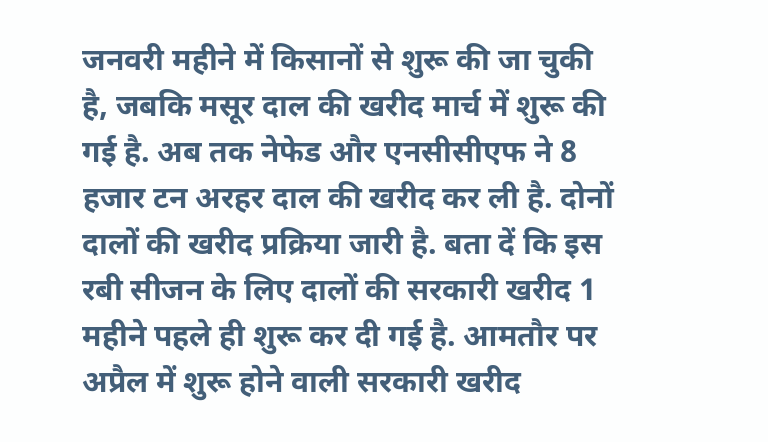जनवरी महीने में किसानों से शुरू की जा चुकी है, जबकि मसूर दाल की खरीद मार्च में शुरू की गई है. अब तक नेफेड और एनसीसीएफ ने 8 हजार टन अरहर दाल की खरीद कर ली है. दोनों दालों की खरीद प्रक्रिया जारी है. बता दें कि इस रबी सीजन के लिए दालों की सरकारी खरीद 1 महीने पहले ही शुरू कर दी गई है. आमतौर पर अप्रैल में शुरू होने वाली सरकारी खरीद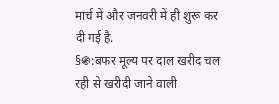मार्च में और जनवरी में ही शुरू कर दी गई है.
§֍:बफर मूल्य पर दाल खरीद चल रही से खरीदी जाने वाली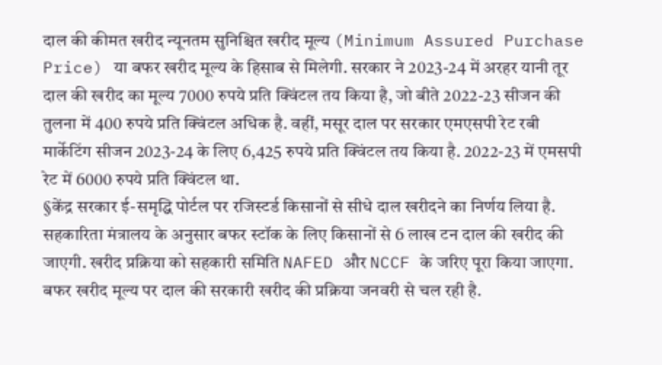दाल की कीमत खरीद न्यूनतम सुनिश्चित खरीद मूल्य (Minimum Assured Purchase Price) या बफर खरीद मूल्य के हिसाब से मिलेगी. सरकार ने 2023-24 में अरहर यानी तूर दाल की खरीद का मूल्य 7000 रुपये प्रति क्विंटल तय किया है, जो बीते 2022-23 सीजन की तुलना में 400 रुपये प्रति क्विंटल अधिक है. वहीं, मसूर दाल पर सरकार एमएसपी रेट रबी मार्केटिंग सीजन 2023-24 के लिए 6,425 रुपये प्रति क्विंटल तय किया है. 2022-23 में एमसपी रेट में 6000 रुपये प्रति क्विंटल था.
§केंद्र सरकार ई-समृद्धि पोर्टल पर रजिस्टर्ड किसानों से सीधे दाल खरीदने का निर्णय लिया है. सहकारिता मंत्रालय के अनुसार बफर स्टॉक के लिए किसानों से 6 लाख टन दाल की खरीद की जाएगी. खरीद प्रक्रिया को सहकारी समिति NAFED और NCCF के जरिए पूरा किया जाएगा. बफर खरीद मूल्य पर दाल की सरकारी खरीद की प्रक्रिया जनवरी से चल रही है.